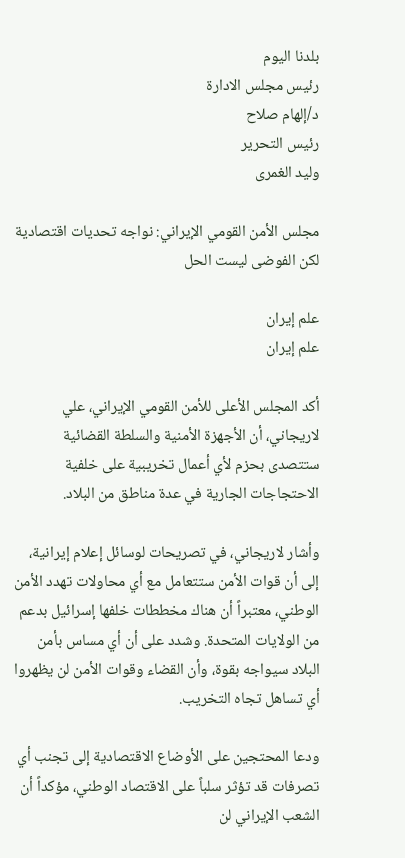بلدنا اليوم
رئيس مجلس الادارة
د/إلهام صلاح
رئيس التحرير
وليد الغمرى

مجلس الأمن القومي الإيراني: نواجه تحديات اقتصادية لكن الفوضى ليست الحل

علم إيران
علم إيران

أكد المجلس الأعلى للأمن القومي الإيراني، علي لاريجاني، أن الأجهزة الأمنية والسلطة القضائية ستتصدى بحزم لأي أعمال تخريبية على خلفية الاحتجاجات الجارية في عدة مناطق من البلاد.

وأشار لاريجاني، في تصريحات لوسائل إعلام إيرانية، إلى أن قوات الأمن ستتعامل مع أي محاولات تهدد الأمن الوطني، معتبراً أن هناك مخططات خلفها إسرائيل بدعم من الولايات المتحدة. وشدد على أن أي مساس بأمن البلاد سيواجه بقوة، وأن القضاء وقوات الأمن لن يظهروا أي تساهل تجاه التخريب.

ودعا المحتجين على الأوضاع الاقتصادية إلى تجنب أي تصرفات قد تؤثر سلباً على الاقتصاد الوطني، مؤكداً أن الشعب الإيراني لن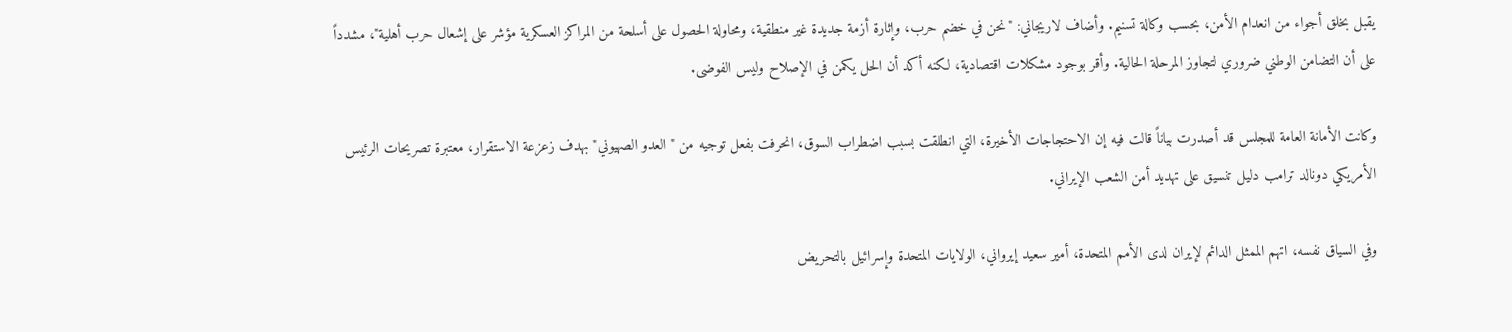يقبل بخلق أجواء من انعدام الأمن، بحسب وكالة تسنيم. وأضاف لاريجاني: "نحن في خضم حرب، وإثارة أزمة جديدة غير منطقية، ومحاولة الحصول على أسلحة من المراكز العسكرية مؤشر على إشعال حرب أهلية"، مشدداً على أن التضامن الوطني ضروري لتجاوز المرحلة الحالية. وأقر بوجود مشكلات اقتصادية، لكنه أكد أن الحل يكمن في الإصلاح وليس الفوضى.

وكانت الأمانة العامة للمجلس قد أصدرت بياناً قالت فيه إن الاحتجاجات الأخيرة، التي انطلقت بسبب اضطراب السوق، انحرفت بفعل توجيه من "العدو الصهيوني" بهدف زعزعة الاستقرار، معتبرة تصريحات الرئيس الأمريكي دونالد ترامب دليل تنسيق على تهديد أمن الشعب الإيراني.

وفي السياق نفسه، اتهم الممثل الدائم لإيران لدى الأمم المتحدة، أمير سعيد إيرواني، الولايات المتحدة وإسرائيل بالتحريض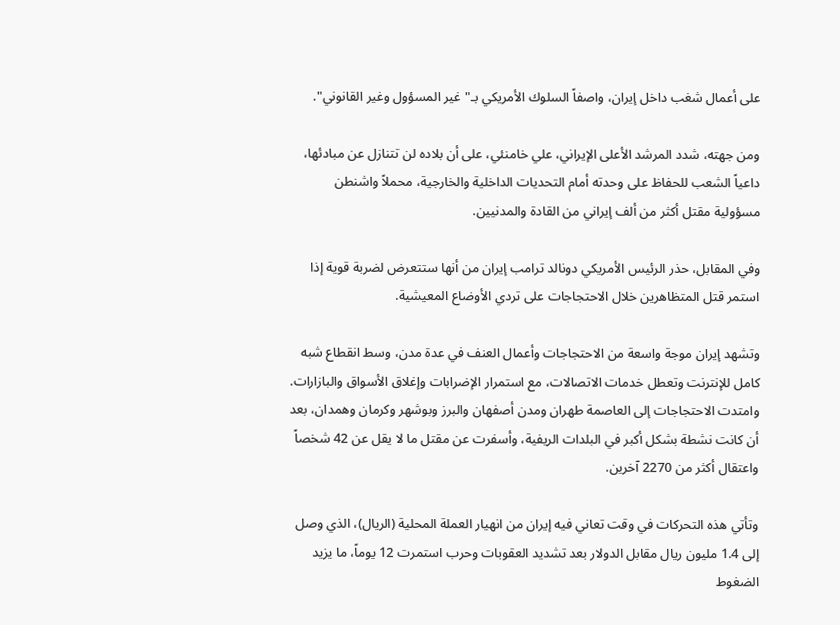على أعمال شغب داخل إيران، واصفاً السلوك الأمريكي بـ"غير المسؤول وغير القانوني".

ومن جهته، شدد المرشد الأعلى الإيراني، علي خامنئي، على أن بلاده لن تتنازل عن مبادئها، داعياً الشعب للحفاظ على وحدته أمام التحديات الداخلية والخارجية، محملاً واشنطن مسؤولية مقتل أكثر من ألف إيراني من القادة والمدنيين.

وفي المقابل، حذر الرئيس الأمريكي دونالد ترامب إيران من أنها ستتعرض لضربة قوية إذا استمر قتل المتظاهرين خلال الاحتجاجات على تردي الأوضاع المعيشية.

وتشهد إيران موجة واسعة من الاحتجاجات وأعمال العنف في عدة مدن، وسط انقطاع شبه كامل للإنترنت وتعطل خدمات الاتصالات، مع استمرار الإضرابات وإغلاق الأسواق والبازارات. وامتدت الاحتجاجات إلى العاصمة طهران ومدن أصفهان والبرز وبوشهر وكرمان وهمدان، بعد أن كانت نشطة بشكل أكبر في البلدات الريفية، وأسفرت عن مقتل ما لا يقل عن 42 شخصاً واعتقال أكثر من 2270 آخرين.

وتأتي هذه التحركات في وقت تعاني فيه إيران من انهيار العملة المحلية (الريال)، الذي وصل إلى 1.4 مليون ريال مقابل الدولار بعد تشديد العقوبات وحرب استمرت 12 يوماً، ما يزيد الضغوط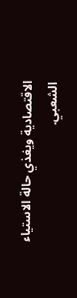الاقتصادية ويغذي حالة الاستياء الشعبي.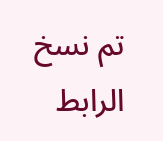تم نسخ الرابط